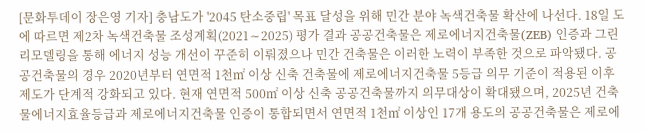[문화투데이 장은영 기자] 충남도가 '2045 탄소중립' 목표 달성을 위해 민간 분야 녹색건축물 확산에 나선다. 18일 도에 따르면 제2차 녹색건축물 조성계획(2021∼2025) 평가 결과 공공건축물은 제로에너지건축물(ZEB) 인증과 그린리모델링을 통해 에너지 성능 개선이 꾸준히 이뤄졌으나 민간 건축물은 이러한 노력이 부족한 것으로 파악됐다. 공공건축물의 경우 2020년부터 연면적 1천㎡ 이상 신축 건축물에 제로에너지건축물 5등급 의무 기준이 적용된 이후 제도가 단계적 강화되고 있다. 현재 연면적 500㎡ 이상 신축 공공건축물까지 의무대상이 확대됐으며, 2025년 건축물에너지효율등급과 제로에너지건축물 인증이 통합되면서 연면적 1천㎡ 이상인 17개 용도의 공공건축물은 제로에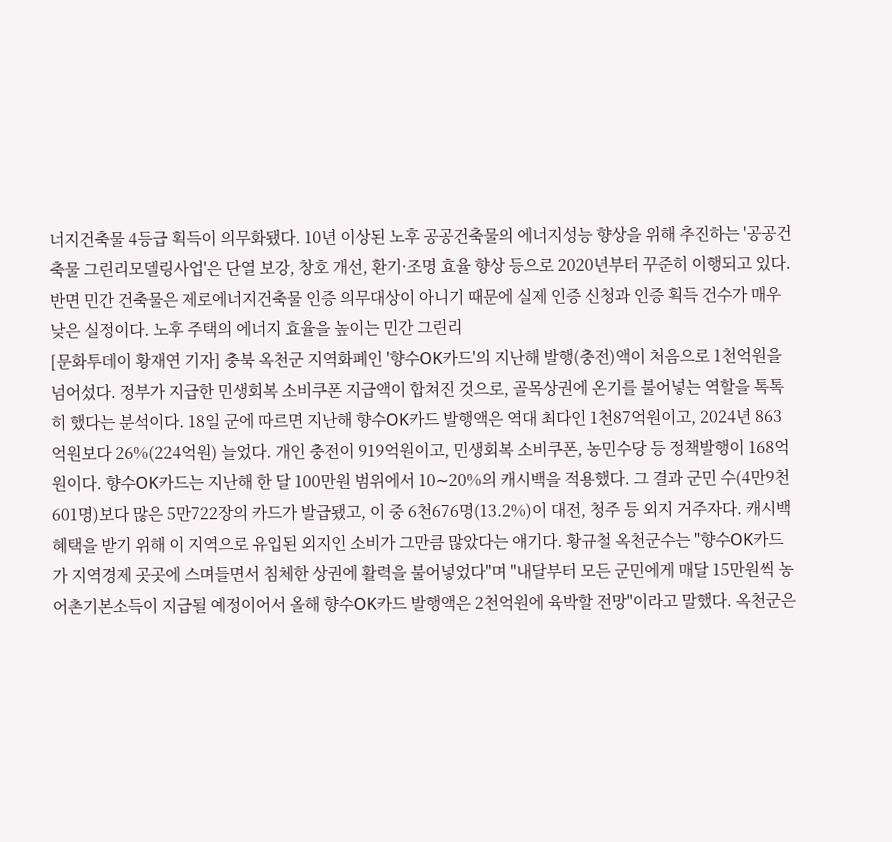너지건축물 4등급 획득이 의무화됐다. 10년 이상된 노후 공공건축물의 에너지성능 향상을 위해 추진하는 '공공건축물 그린리모델링사업'은 단열 보강, 창호 개선, 환기·조명 효율 향상 등으로 2020년부터 꾸준히 이행되고 있다. 반면 민간 건축물은 제로에너지건축물 인증 의무대상이 아니기 때문에 실제 인증 신청과 인증 획득 건수가 매우 낮은 실정이다. 노후 주택의 에너지 효율을 높이는 민간 그린리
[문화투데이 황재연 기자] 충북 옥천군 지역화폐인 '향수OK카드'의 지난해 발행(충전)액이 처음으로 1천억원을 넘어섰다. 정부가 지급한 민생회복 소비쿠폰 지급액이 합쳐진 것으로, 골목상권에 온기를 불어넣는 역할을 톡톡히 했다는 분석이다. 18일 군에 따르면 지난해 향수OK카드 발행액은 역대 최다인 1천87억원이고, 2024년 863억원보다 26%(224억원) 늘었다. 개인 충전이 919억원이고, 민생회복 소비쿠폰, 농민수당 등 정책발행이 168억원이다. 향수OK카드는 지난해 한 달 100만원 범위에서 10∼20%의 캐시백을 적용했다. 그 결과 군민 수(4만9천601명)보다 많은 5만722장의 카드가 발급됐고, 이 중 6천676명(13.2%)이 대전, 청주 등 외지 거주자다. 캐시백 혜택을 받기 위해 이 지역으로 유입된 외지인 소비가 그만큼 많았다는 얘기다. 황규철 옥천군수는 "향수OK카드가 지역경제 곳곳에 스며들면서 침체한 상권에 활력을 불어넣었다"며 "내달부터 모든 군민에게 매달 15만원씩 농어촌기본소득이 지급될 예정이어서 올해 향수OK카드 발행액은 2천억원에 육박할 전망"이라고 말했다. 옥천군은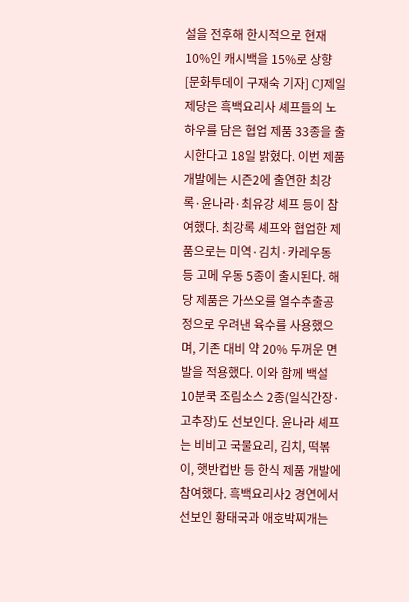설을 전후해 한시적으로 현재 10%인 캐시백을 15%로 상향
[문화투데이 구재숙 기자] CJ제일제당은 흑백요리사 셰프들의 노하우를 담은 협업 제품 33종을 출시한다고 18일 밝혔다. 이번 제품 개발에는 시즌2에 출연한 최강록·윤나라·최유강 셰프 등이 참여했다. 최강록 셰프와 협업한 제품으로는 미역·김치·카레우동 등 고메 우동 5종이 출시된다. 해당 제품은 가쓰오를 열수추출공정으로 우려낸 육수를 사용했으며, 기존 대비 약 20% 두꺼운 면발을 적용했다. 이와 함께 백설 10분쿡 조림소스 2종(일식간장·고추장)도 선보인다. 윤나라 셰프는 비비고 국물요리, 김치, 떡볶이, 햇반컵반 등 한식 제품 개발에 참여했다. 흑백요리사2 경연에서 선보인 황태국과 애호박찌개는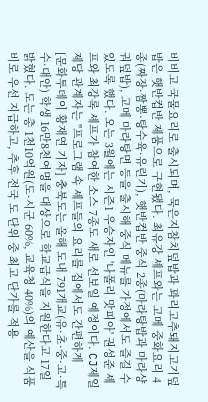비비고 국물요리로 출시되며, 묵은지참치덮밥과 꽈리고추돼지고기덮밥은 햇반컵반 제품으로 구현됐다. 최유강 셰프와는 고메 중화요리 4종(짜장·짬뽕·탕수육·유린기), 햇반컵반 중식 2종(마라탕밥과 마라샹궈덮밥), 고메 마라탕면 등을 출시해 중식 메뉴를 가정에서도 즐길 수 있도록 했다. 오는 3월에는 시즌1 우승자인 '나폴리 맛피아' 권성준 셰프와 최강록 셰프가 참여한 소스 7종도 새로 선보일 예정이다. CJ제일제당 관계자는 "프로그램 속 셰프들의 요리를 집에서도 간편하게
[문화투데이 황재연 기자] 충북도는 올해 도내 791개교(유·초·중·고·특수·대안) 학생 16만8천여명을 대상으로 학교급식을 지원한다고 17일 밝혔다. 도는 총 1천10억원(도·시군 60%, 교육청 40%)의 예산을 식품비로 우선 지급하고, 추후 전국 도 단위 중 최고 단가를 적용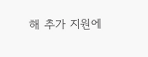해 추가 지원에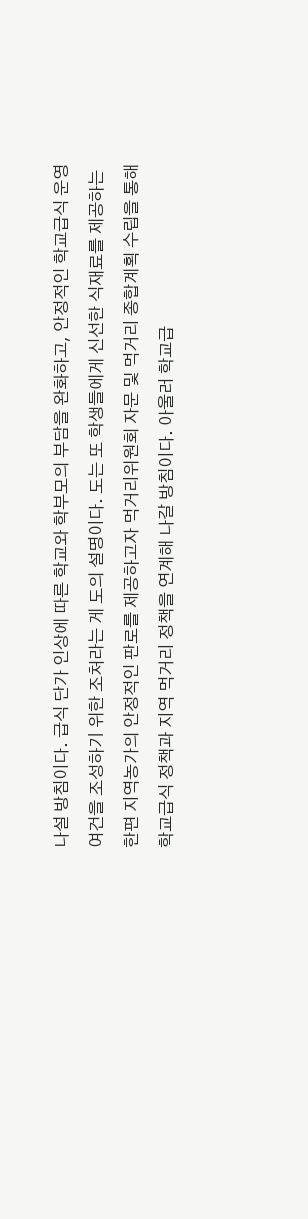나설 방침이다. 급식 단가 인상에 따른 학교와 학부모의 부담을 완화하고, 안정적인 학교급식 운영 여건을 조성하기 위한 조처라는 게 도의 설명이다. 도는 또 학생들에게 신선한 식재료를 제공하는 한편 지역농가의 안정적인 판로를 제공하고자 먹거리위원회 자문 및 먹거리 종합계획 수립을 통해 학교급식 정책과 지역 먹거리 정책을 연계해 나갈 방침이다. 아울러 학교급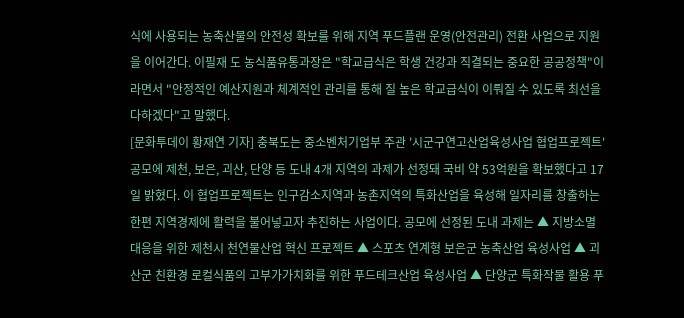식에 사용되는 농축산물의 안전성 확보를 위해 지역 푸드플랜 운영(안전관리) 전환 사업으로 지원을 이어간다. 이필재 도 농식품유통과장은 "학교급식은 학생 건강과 직결되는 중요한 공공정책"이라면서 "안정적인 예산지원과 체계적인 관리를 통해 질 높은 학교급식이 이뤄질 수 있도록 최선을 다하겠다"고 말했다.
[문화투데이 황재연 기자] 충북도는 중소벤처기업부 주관 '시군구연고산업육성사업 협업프로젝트' 공모에 제천, 보은, 괴산, 단양 등 도내 4개 지역의 과제가 선정돼 국비 약 53억원을 확보했다고 17일 밝혔다. 이 협업프로젝트는 인구감소지역과 농촌지역의 특화산업을 육성해 일자리를 창출하는 한편 지역경제에 활력을 불어넣고자 추진하는 사업이다. 공모에 선정된 도내 과제는 ▲ 지방소멸 대응을 위한 제천시 천연물산업 혁신 프로젝트 ▲ 스포츠 연계형 보은군 농축산업 육성사업 ▲ 괴산군 친환경 로컬식품의 고부가가치화를 위한 푸드테크산업 육성사업 ▲ 단양군 특화작물 활용 푸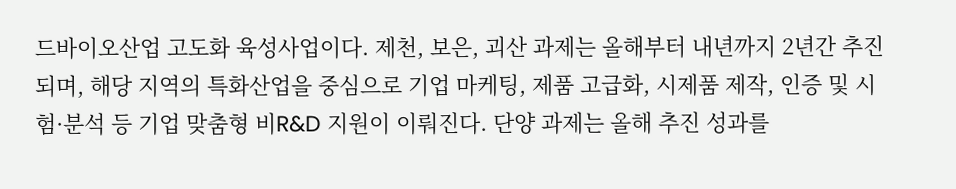드바이오산업 고도화 육성사업이다. 제천, 보은, 괴산 과제는 올해부터 내년까지 2년간 추진되며, 해당 지역의 특화산업을 중심으로 기업 마케팅, 제품 고급화, 시제품 제작, 인증 및 시험·분석 등 기업 맞춤형 비R&D 지원이 이뤄진다. 단양 과제는 올해 추진 성과를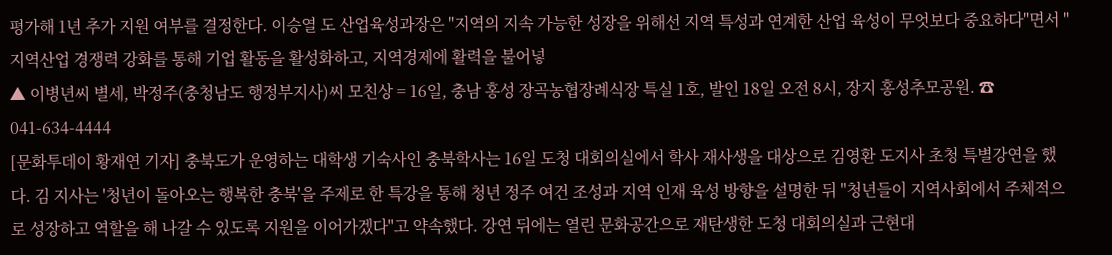평가해 1년 추가 지원 여부를 결정한다. 이승열 도 산업육성과장은 "지역의 지속 가능한 성장을 위해선 지역 특성과 연계한 산업 육성이 무엇보다 중요하다"면서 "지역산업 경쟁력 강화를 통해 기업 활동을 활성화하고, 지역경제에 활력을 불어넣
▲ 이병년씨 별세, 박정주(충청남도 행정부지사)씨 모친상 = 16일, 충남 홍성 장곡농협장례식장 특실 1호, 발인 18일 오전 8시, 장지 홍성추모공원. ☎ 041-634-4444
[문화투데이 황재연 기자] 충북도가 운영하는 대학생 기숙사인 충북학사는 16일 도청 대회의실에서 학사 재사생을 대상으로 김영환 도지사 초청 특별강연을 했다. 김 지사는 '청년이 돌아오는 행복한 충북'을 주제로 한 특강을 통해 청년 정주 여건 조성과 지역 인재 육성 방향을 설명한 뒤 "청년들이 지역사회에서 주체적으로 성장하고 역할을 해 나갈 수 있도록 지원을 이어가겠다"고 약속했다. 강연 뒤에는 열린 문화공간으로 재탄생한 도청 대회의실과 근현대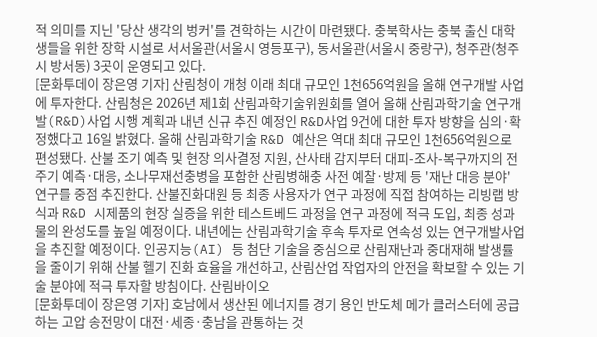적 의미를 지닌 '당산 생각의 벙커'를 견학하는 시간이 마련됐다. 충북학사는 충북 출신 대학생들을 위한 장학 시설로 서서울관(서울시 영등포구), 동서울관(서울시 중랑구), 청주관(청주시 방서동) 3곳이 운영되고 있다.
[문화투데이 장은영 기자] 산림청이 개청 이래 최대 규모인 1천656억원을 올해 연구개발 사업에 투자한다. 산림청은 2026년 제1회 산림과학기술위원회를 열어 올해 산림과학기술 연구개발(R&D)사업 시행 계획과 내년 신규 추진 예정인 R&D사업 9건에 대한 투자 방향을 심의·확정했다고 16일 밝혔다. 올해 산림과학기술 R&D 예산은 역대 최대 규모인 1천656억원으로 편성됐다. 산불 조기 예측 및 현장 의사결정 지원, 산사태 감지부터 대피-조사-복구까지의 전주기 예측·대응, 소나무재선충병을 포함한 산림병해충 사전 예찰·방제 등 '재난 대응 분야' 연구를 중점 추진한다. 산불진화대원 등 최종 사용자가 연구 과정에 직접 참여하는 리빙랩 방식과 R&D 시제품의 현장 실증을 위한 테스트베드 과정을 연구 과정에 적극 도입, 최종 성과물의 완성도를 높일 예정이다. 내년에는 산림과학기술 후속 투자로 연속성 있는 연구개발사업을 추진할 예정이다. 인공지능(AI) 등 첨단 기술을 중심으로 산림재난과 중대재해 발생률을 줄이기 위해 산불 헬기 진화 효율을 개선하고, 산림산업 작업자의 안전을 확보할 수 있는 기술 분야에 적극 투자할 방침이다. 산림바이오
[문화투데이 장은영 기자] 호남에서 생산된 에너지를 경기 용인 반도체 메가 클러스터에 공급하는 고압 송전망이 대전·세종·충남을 관통하는 것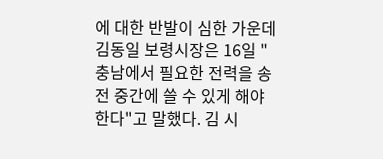에 대한 반발이 심한 가운데 김동일 보령시장은 16일 "충남에서 필요한 전력을 송전 중간에 쓸 수 있게 해야 한다"고 말했다. 김 시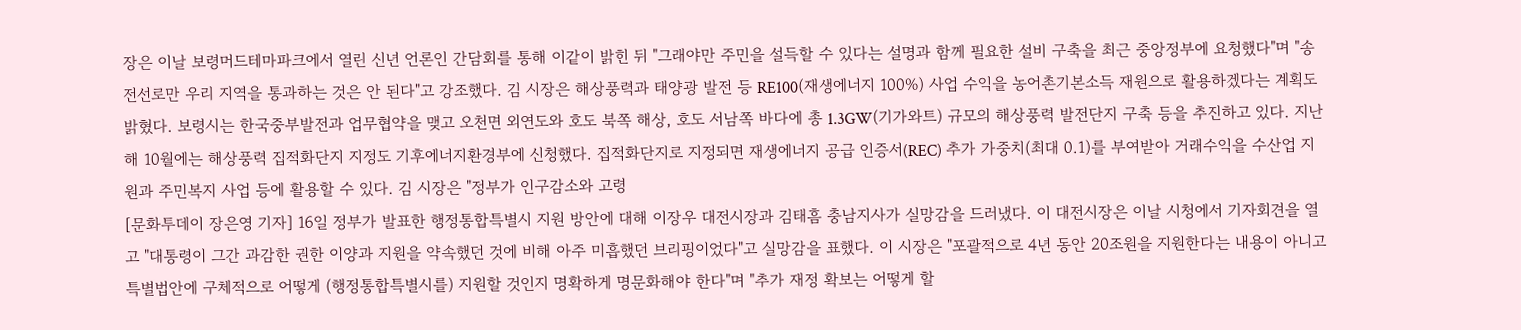장은 이날 보령머드테마파크에서 열린 신년 언론인 간담회를 통해 이같이 밝힌 뒤 "그래야만 주민을 설득할 수 있다는 설명과 함께 필요한 설비 구축을 최근 중앙정부에 요청했다"며 "송전선로만 우리 지역을 통과하는 것은 안 된다"고 강조했다. 김 시장은 해상풍력과 태양광 발전 등 RE100(재생에너지 100%) 사업 수익을 농어촌기본소득 재원으로 활용하겠다는 계획도 밝혔다. 보령시는 한국중부발전과 업무협약을 맺고 오천면 외연도와 호도 북쪽 해상, 호도 서남쪽 바다에 총 1.3GW(기가와트) 규모의 해상풍력 발전단지 구축 등을 추진하고 있다. 지난해 10월에는 해상풍력 집적화단지 지정도 기후에너지환경부에 신청했다. 집적화단지로 지정되면 재생에너지 공급 인증서(REC) 추가 가중치(최대 0.1)를 부여받아 거래수익을 수산업 지원과 주민복지 사업 등에 활용할 수 있다. 김 시장은 "정부가 인구감소와 고령
[문화투데이 장은영 기자] 16일 정부가 발표한 행정통합특별시 지원 방안에 대해 이장우 대전시장과 김태흠 충남지사가 실망감을 드러냈다. 이 대전시장은 이날 시청에서 기자회견을 열고 "대통령이 그간 과감한 권한 이양과 지원을 약속했던 것에 비해 아주 미흡했던 브리핑이었다"고 실망감을 표했다. 이 시장은 "포괄적으로 4년 동안 20조원을 지원한다는 내용이 아니고 특별법안에 구체적으로 어떻게 (행정통합특별시를) 지원할 것인지 명확하게 명문화해야 한다"며 "추가 재정 확보는 어떻게 할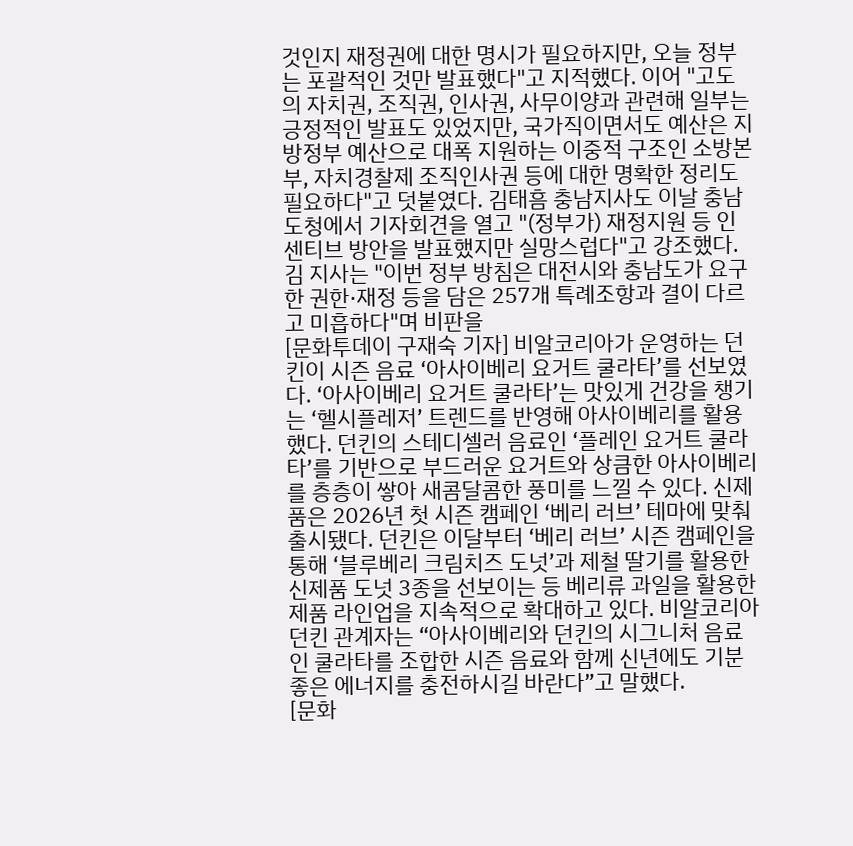것인지 재정권에 대한 명시가 필요하지만, 오늘 정부는 포괄적인 것만 발표했다"고 지적했다. 이어 "고도의 자치권, 조직권, 인사권, 사무이양과 관련해 일부는 긍정적인 발표도 있었지만, 국가직이면서도 예산은 지방정부 예산으로 대폭 지원하는 이중적 구조인 소방본부, 자치경찰제 조직인사권 등에 대한 명확한 정리도 필요하다"고 덧붙였다. 김태흠 충남지사도 이날 충남도청에서 기자회견을 열고 "(정부가) 재정지원 등 인센티브 방안을 발표했지만 실망스럽다"고 강조했다. 김 지사는 "이번 정부 방침은 대전시와 충남도가 요구한 권한·재정 등을 담은 257개 특례조항과 결이 다르고 미흡하다"며 비판을
[문화투데이 구재숙 기자] 비알코리아가 운영하는 던킨이 시즌 음료 ‘아사이베리 요거트 쿨라타’를 선보였다. ‘아사이베리 요거트 쿨라타’는 맛있게 건강을 챙기는 ‘헬시플레저’ 트렌드를 반영해 아사이베리를 활용했다. 던킨의 스테디셀러 음료인 ‘플레인 요거트 쿨라타’를 기반으로 부드러운 요거트와 상큼한 아사이베리를 층층이 쌓아 새콤달콤한 풍미를 느낄 수 있다. 신제품은 2026년 첫 시즌 캠페인 ‘베리 러브’ 테마에 맞춰 출시됐다. 던킨은 이달부터 ‘베리 러브’ 시즌 캠페인을 통해 ‘블루베리 크림치즈 도넛’과 제철 딸기를 활용한 신제품 도넛 3종을 선보이는 등 베리류 과일을 활용한 제품 라인업을 지속적으로 확대하고 있다. 비알코리아 던킨 관계자는 “아사이베리와 던킨의 시그니처 음료인 쿨라타를 조합한 시즌 음료와 함께 신년에도 기분 좋은 에너지를 충전하시길 바란다”고 말했다.
[문화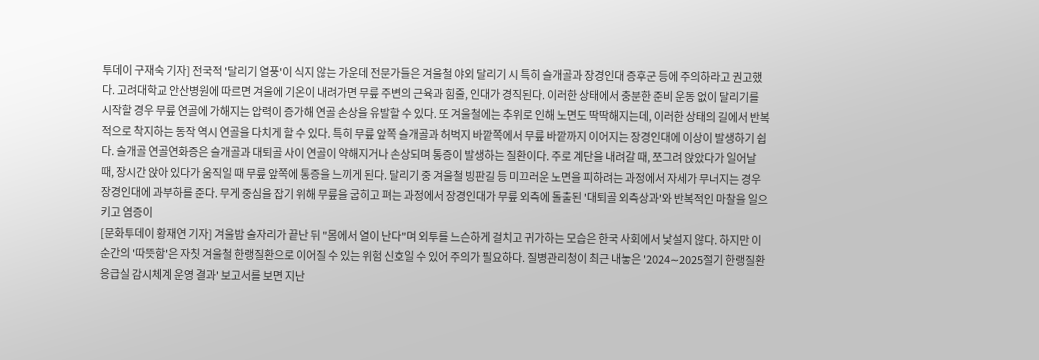투데이 구재숙 기자] 전국적 '달리기 열풍'이 식지 않는 가운데 전문가들은 겨울철 야외 달리기 시 특히 슬개골과 장경인대 증후군 등에 주의하라고 권고했다. 고려대학교 안산병원에 따르면 겨울에 기온이 내려가면 무릎 주변의 근육과 힘줄, 인대가 경직된다. 이러한 상태에서 충분한 준비 운동 없이 달리기를 시작할 경우 무릎 연골에 가해지는 압력이 증가해 연골 손상을 유발할 수 있다. 또 겨울철에는 추위로 인해 노면도 딱딱해지는데, 이러한 상태의 길에서 반복적으로 착지하는 동작 역시 연골을 다치게 할 수 있다. 특히 무릎 앞쪽 슬개골과 허벅지 바깥쪽에서 무릎 바깥까지 이어지는 장경인대에 이상이 발생하기 쉽다. 슬개골 연골연화증은 슬개골과 대퇴골 사이 연골이 약해지거나 손상되며 통증이 발생하는 질환이다. 주로 계단을 내려갈 때, 쪼그려 앉았다가 일어날 때, 장시간 앉아 있다가 움직일 때 무릎 앞쪽에 통증을 느끼게 된다. 달리기 중 겨울철 빙판길 등 미끄러운 노면을 피하려는 과정에서 자세가 무너지는 경우 장경인대에 과부하를 준다. 무게 중심을 잡기 위해 무릎을 굽히고 펴는 과정에서 장경인대가 무릎 외측에 돌출된 '대퇴골 외측상과'와 반복적인 마찰을 일으키고 염증이
[문화투데이 황재연 기자] 겨울밤 술자리가 끝난 뒤 "몸에서 열이 난다"며 외투를 느슨하게 걸치고 귀가하는 모습은 한국 사회에서 낯설지 않다. 하지만 이 순간의 '따뜻함'은 자칫 겨울철 한랭질환으로 이어질 수 있는 위험 신호일 수 있어 주의가 필요하다. 질병관리청이 최근 내놓은 '2024∼2025절기 한랭질환 응급실 감시체계 운영 결과' 보고서를 보면 지난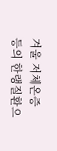겨울 저체온증 등의 한랭질환으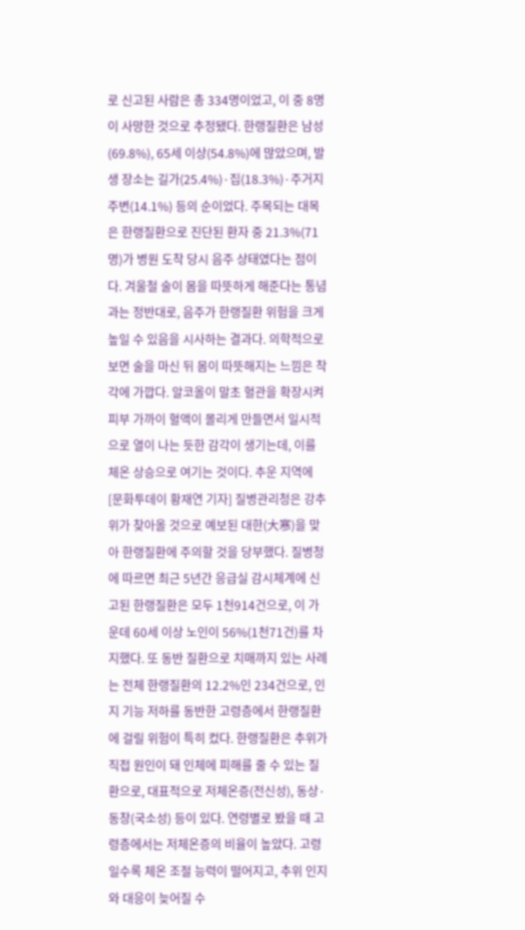로 신고된 사람은 총 334명이었고, 이 중 8명이 사망한 것으로 추정됐다. 한랭질환은 남성(69.8%), 65세 이상(54.8%)에 많았으며, 발생 장소는 길가(25.4%)·집(18.3%)·주거지 주변(14.1%) 등의 순이었다. 주목되는 대목은 한랭질환으로 진단된 환자 중 21.3%(71명)가 병원 도착 당시 음주 상태였다는 점이다. 겨울철 술이 몸을 따뜻하게 해준다는 통념과는 정반대로, 음주가 한랭질환 위험을 크게 높일 수 있음을 시사하는 결과다. 의학적으로 보면 술을 마신 뒤 몸이 따뜻해지는 느낌은 착각에 가깝다. 알코올이 말초 혈관을 확장시켜 피부 가까이 혈액이 몰리게 만들면서 일시적으로 열이 나는 듯한 감각이 생기는데, 이를 체온 상승으로 여기는 것이다. 추운 지역에
[문화투데이 황재연 기자] 질병관리청은 강추위가 찾아올 것으로 예보된 대한(大寒)을 맞아 한랭질환에 주의할 것을 당부했다. 질병청에 따르면 최근 5년간 응급실 감시체계에 신고된 한랭질환은 모두 1천914건으로, 이 가운데 60세 이상 노인이 56%(1천71건)를 차지했다. 또 동반 질환으로 치매까지 있는 사례는 전체 한랭질환의 12.2%인 234건으로, 인지 기능 저하를 동반한 고령층에서 한랭질환에 걸릴 위험이 특히 컸다. 한랭질환은 추위가 직접 원인이 돼 인체에 피해를 줄 수 있는 질환으로, 대표적으로 저체온증(전신성), 동상·동창(국소성) 등이 있다. 연령별로 봤을 때 고령층에서는 저체온증의 비율이 높았다. 고령일수록 체온 조절 능력이 떨어지고, 추위 인지와 대응이 늦어질 수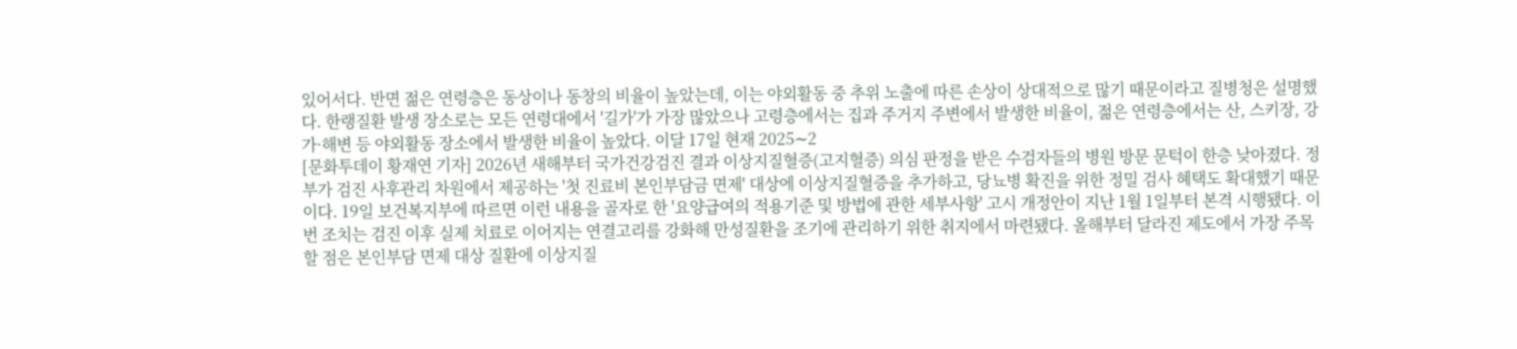있어서다. 반면 젊은 연령층은 동상이나 동창의 비율이 높았는데, 이는 야외활동 중 추위 노출에 따른 손상이 상대적으로 많기 때문이라고 질병청은 설명했다. 한랭질환 발생 장소로는 모든 연령대에서 '길가'가 가장 많았으나 고령층에서는 집과 주거지 주변에서 발생한 비율이, 젊은 연령층에서는 산, 스키장, 강가·해변 등 야외활동 장소에서 발생한 비율이 높았다. 이달 17일 현재 2025∼2
[문화투데이 황재연 기자] 2026년 새해부터 국가건강검진 결과 이상지질혈증(고지혈증) 의심 판정을 받은 수검자들의 병원 방문 문턱이 한층 낮아졌다. 정부가 검진 사후관리 차원에서 제공하는 '첫 진료비 본인부담금 면제' 대상에 이상지질혈증을 추가하고, 당뇨병 확진을 위한 정밀 검사 혜택도 확대했기 때문이다. 19일 보건복지부에 따르면 이런 내용을 골자로 한 '요양급여의 적용기준 및 방법에 관한 세부사항' 고시 개정안이 지난 1월 1일부터 본격 시행됐다. 이번 조치는 검진 이후 실제 치료로 이어지는 연결고리를 강화해 만성질환을 조기에 관리하기 위한 취지에서 마련됐다. 올해부터 달라진 제도에서 가장 주목할 점은 본인부담 면제 대상 질환에 이상지질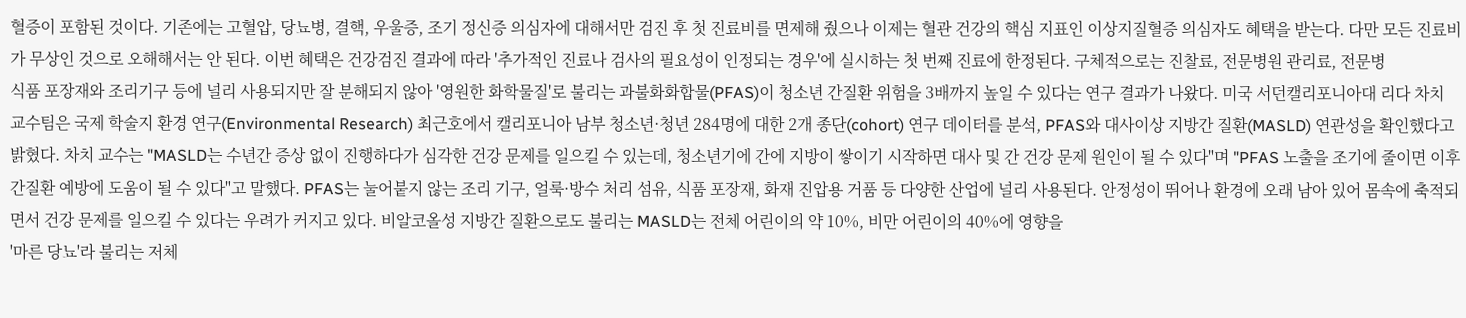혈증이 포함된 것이다. 기존에는 고혈압, 당뇨병, 결핵, 우울증, 조기 정신증 의심자에 대해서만 검진 후 첫 진료비를 면제해 줬으나 이제는 혈관 건강의 핵심 지표인 이상지질혈증 의심자도 혜택을 받는다. 다만 모든 진료비가 무상인 것으로 오해해서는 안 된다. 이번 혜택은 건강검진 결과에 따라 '추가적인 진료나 검사의 필요성이 인정되는 경우'에 실시하는 첫 번째 진료에 한정된다. 구체적으로는 진찰료, 전문병원 관리료, 전문병
식품 포장재와 조리기구 등에 널리 사용되지만 잘 분해되지 않아 '영원한 화학물질'로 불리는 과불화화합물(PFAS)이 청소년 간질환 위험을 3배까지 높일 수 있다는 연구 결과가 나왔다. 미국 서던캘리포니아대 리다 차치 교수팀은 국제 학술지 환경 연구(Environmental Research) 최근호에서 캘리포니아 남부 청소년·청년 284명에 대한 2개 종단(cohort) 연구 데이터를 분석, PFAS와 대사이상 지방간 질환(MASLD) 연관성을 확인했다고 밝혔다. 차치 교수는 "MASLD는 수년간 증상 없이 진행하다가 심각한 건강 문제를 일으킬 수 있는데, 청소년기에 간에 지방이 쌓이기 시작하면 대사 및 간 건강 문제 원인이 될 수 있다"며 "PFAS 노출을 조기에 줄이면 이후 간질환 예방에 도움이 될 수 있다"고 말했다. PFAS는 눌어붙지 않는 조리 기구, 얼룩·방수 처리 섬유, 식품 포장재, 화재 진압용 거품 등 다양한 산업에 널리 사용된다. 안정성이 뛰어나 환경에 오래 남아 있어 몸속에 축적되면서 건강 문제를 일으킬 수 있다는 우려가 커지고 있다. 비알코올성 지방간 질환으로도 불리는 MASLD는 전체 어린이의 약 10%, 비만 어린이의 40%에 영향을
'마른 당뇨'라 불리는 저체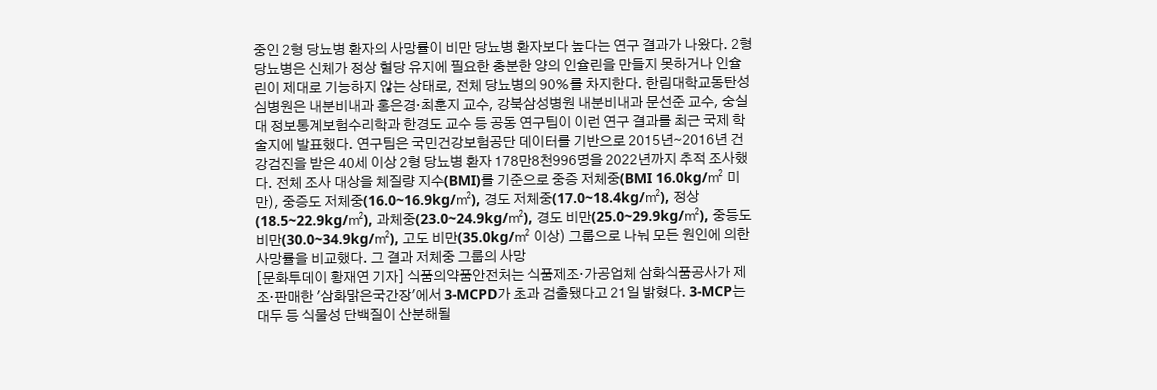중인 2형 당뇨병 환자의 사망률이 비만 당뇨병 환자보다 높다는 연구 결과가 나왔다. 2형 당뇨병은 신체가 정상 혈당 유지에 필요한 충분한 양의 인슐린을 만들지 못하거나 인슐린이 제대로 기능하지 않는 상태로, 전체 당뇨병의 90%를 차지한다. 한림대학교동탄성심병원은 내분비내과 홍은경·최훈지 교수, 강북삼성병원 내분비내과 문선준 교수, 숭실대 정보통계보험수리학과 한경도 교수 등 공동 연구팀이 이런 연구 결과를 최근 국제 학술지에 발표했다. 연구팀은 국민건강보험공단 데이터를 기반으로 2015년∼2016년 건강검진을 받은 40세 이상 2형 당뇨병 환자 178만8천996명을 2022년까지 추적 조사했다. 전체 조사 대상을 체질량 지수(BMI)를 기준으로 중증 저체중(BMI 16.0kg/㎡ 미만), 중증도 저체중(16.0~16.9kg/㎡), 경도 저체중(17.0~18.4kg/㎡), 정상(18.5~22.9kg/㎡), 과체중(23.0~24.9kg/㎡), 경도 비만(25.0~29.9kg/㎡), 중등도 비만(30.0~34.9kg/㎡), 고도 비만(35.0kg/㎡ 이상) 그룹으로 나눠 모든 원인에 의한 사망률을 비교했다. 그 결과 저체중 그룹의 사망
[문화투데이 황재연 기자] 식품의약품안전처는 식품제조·가공업체 삼화식품공사가 제조·판매한 '삼화맑은국간장'에서 3-MCPD가 초과 검출됐다고 21일 밝혔다. 3-MCP는 대두 등 식물성 단백질이 산분해될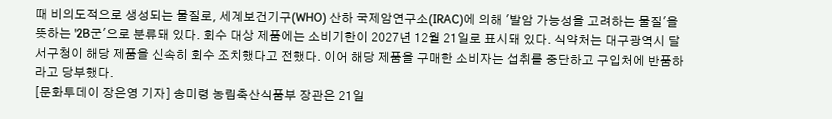때 비의도적으로 생성되는 물질로, 세계보건기구(WHO) 산하 국제암연구소(IRAC)에 의해 '발암 가능성을 고려하는 물질'을 뜻하는 '2B군'으로 분류돼 있다. 회수 대상 제품에는 소비기한이 2027년 12월 21일로 표시돼 있다. 식약처는 대구광역시 달서구청이 해당 제품을 신속히 회수 조치했다고 전했다. 이어 해당 제품을 구매한 소비자는 섭취를 중단하고 구입처에 반품하라고 당부했다.
[문화투데이 장은영 기자] 송미령 농림축산식품부 장관은 21일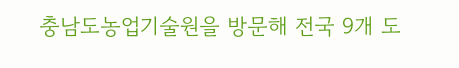충남도농업기술원을 방문해 전국 9개 도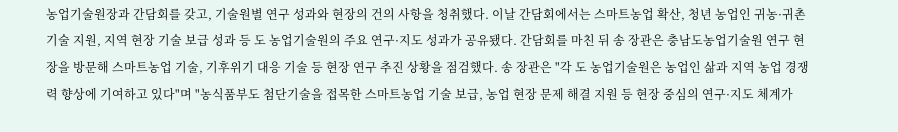농업기술원장과 간담회를 갖고, 기술원별 연구 성과와 현장의 건의 사항을 청취했다. 이날 간담회에서는 스마트농업 확산, 청년 농업인 귀농·귀촌 기술 지원, 지역 현장 기술 보급 성과 등 도 농업기술원의 주요 연구·지도 성과가 공유됐다. 간담회를 마친 뒤 송 장관은 충남도농업기술원 연구 현장을 방문해 스마트농업 기술, 기후위기 대응 기술 등 현장 연구 추진 상황을 점검했다. 송 장관은 "각 도 농업기술원은 농업인 삶과 지역 농업 경쟁력 향상에 기여하고 있다"며 "농식품부도 첨단기술을 접목한 스마트농업 기술 보급, 농업 현장 문제 해결 지원 등 현장 중심의 연구·지도 체계가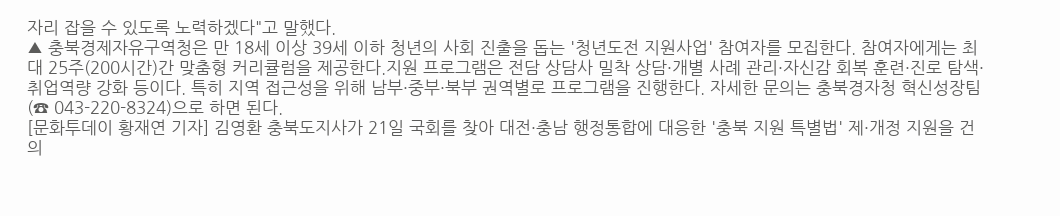자리 잡을 수 있도록 노력하겠다"고 말했다.
▲ 충북경제자유구역청은 만 18세 이상 39세 이하 청년의 사회 진출을 돕는 '청년도전 지원사업' 참여자를 모집한다. 참여자에게는 최대 25주(200시간)간 맞춤형 커리큘럼을 제공한다.지원 프로그램은 전담 상담사 밀착 상담·개별 사례 관리·자신감 회복 훈련·진로 탐색·취업역량 강화 등이다. 특히 지역 접근성을 위해 남부·중부·북부 권역별로 프로그램을 진행한다. 자세한 문의는 충북경자청 혁신성장팀(☎ 043-220-8324)으로 하면 된다.
[문화투데이 황재연 기자] 김영환 충북도지사가 21일 국회를 찾아 대전·충남 행정통합에 대응한 '충북 지원 특별법' 제·개정 지원을 건의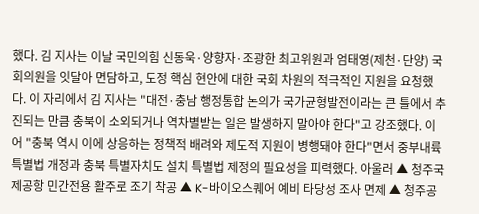했다. 김 지사는 이날 국민의힘 신동욱·양향자·조광한 최고위원과 엄태영(제천·단양) 국회의원을 잇달아 면담하고, 도정 핵심 현안에 대한 국회 차원의 적극적인 지원을 요청했다. 이 자리에서 김 지사는 "대전·충남 행정통합 논의가 국가균형발전이라는 큰 틀에서 추진되는 만큼 충북이 소외되거나 역차별받는 일은 발생하지 말아야 한다"고 강조했다. 이어 "충북 역시 이에 상응하는 정책적 배려와 제도적 지원이 병행돼야 한다"면서 중부내륙특별법 개정과 충북 특별자치도 설치 특별법 제정의 필요성을 피력했다. 아울러 ▲ 청주국제공항 민간전용 활주로 조기 착공 ▲ K-바이오스퀘어 예비 타당성 조사 면제 ▲ 청주공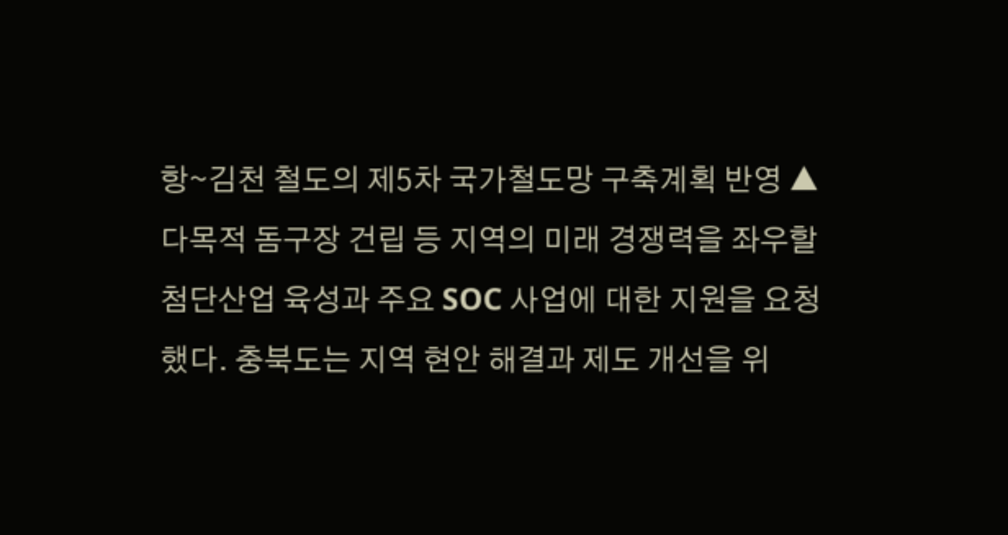항∼김천 철도의 제5차 국가철도망 구축계획 반영 ▲ 다목적 돔구장 건립 등 지역의 미래 경쟁력을 좌우할 첨단산업 육성과 주요 SOC 사업에 대한 지원을 요청했다. 충북도는 지역 현안 해결과 제도 개선을 위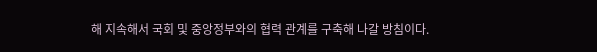해 지속해서 국회 및 중앙정부와의 협력 관계를 구축해 나갈 방침이다.